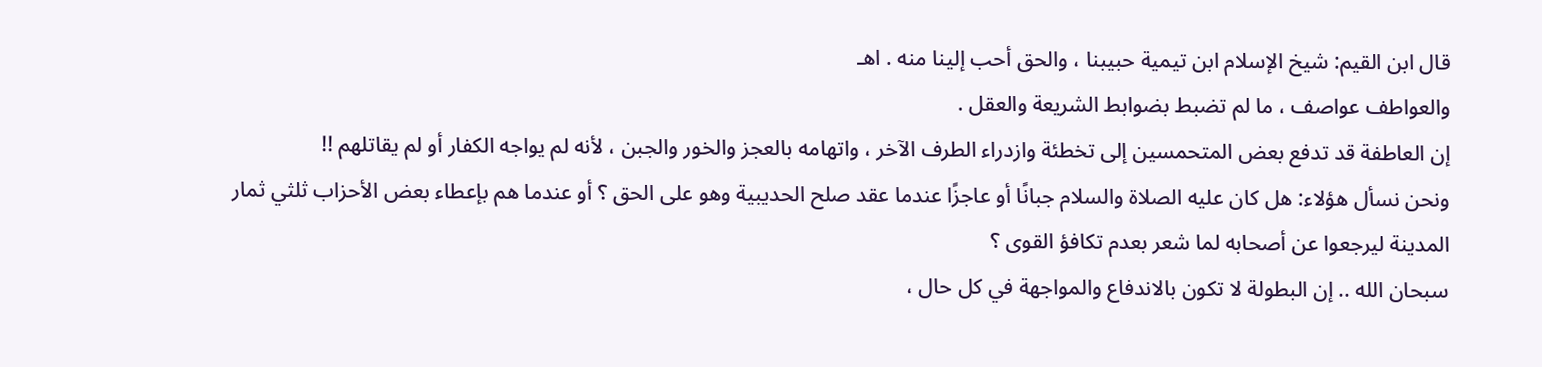قال ابن القيم: شيخ الإسلام ابن تيمية حبيبنا ، والحق أحب إلينا منه . اهـ
والعواطف عواصف ، ما لم تضبط بضوابط الشريعة والعقل .
إن العاطفة قد تدفع بعض المتحمسين إلى تخطئة وازدراء الطرف الآخر ، واتهامه بالعجز والخور والجبن ، لأنه لم يواجه الكفار أو لم يقاتلهم !!
ونحن نسأل هؤلاء: هل كان عليه الصلاة والسلام جبانًا أو عاجزًا عندما عقد صلح الحديبية وهو على الحق ؟ أو عندما هم بإعطاء بعض الأحزاب ثلثي ثمار المدينة ليرجعوا عن أصحابه لما شعر بعدم تكافؤ القوى ؟
سبحان الله .. إن البطولة لا تكون بالاندفاع والمواجهة في كل حال ،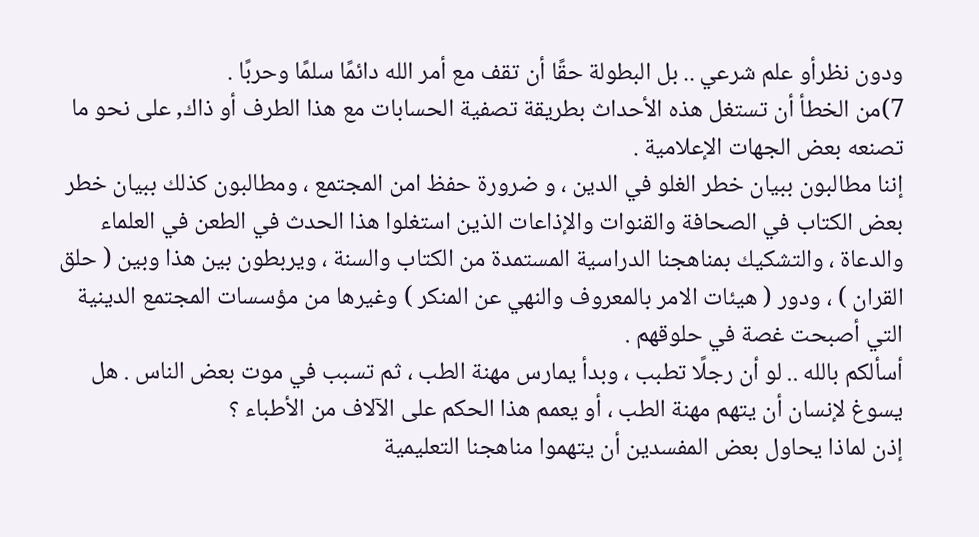ودون نظرأو علم شرعي .. بل البطولة حقًا أن تقف مع أمر الله دائمًا سلمًا وحربًا .
7)من الخطأ أن تستغل هذه الأحداث بطريقة تصفية الحسابات مع هذا الطرف أو ذاك, على نحو ما تصنعه بعض الجهات الإعلامية .
إننا مطالبون ببيان خطر الغلو في الدين ، و ضرورة حفظ امن المجتمع ، ومطالبون كذلك ببيان خطر بعض الكتاب في الصحافة والقنوات والإذاعات الذين استغلوا هذا الحدث في الطعن في العلماء والدعاة ، والتشكيك بمناهجنا الدراسية المستمدة من الكتاب والسنة ، ويربطون بين هذا وبين ( حلق القران ) ، ودور ( هيئات الامر بالمعروف والنهي عن المنكر ) وغيرها من مؤسسات المجتمع الدينية التي أصبحت غصة في حلوقهم .
أسألكم بالله .. لو أن رجلًا تطبب ، وبدأ يمارس مهنة الطب ، ثم تسبب في موت بعض الناس . هل يسوغ لإنسان أن يتهم مهنة الطب ، أو يعمم هذا الحكم على الآلاف من الأطباء ؟
إذن لماذا يحاول بعض المفسدين أن يتهموا مناهجنا التعليمية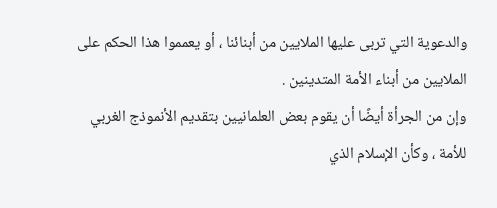والدعوية التي تربى عليها الملايين من أبنائنا ، أو يعمموا هذا الحكم على الملايين من أبناء الأمة المتدينين .
وإن من الجرأة أيضًا أن يقوم بعض العلمانيين بتقديم الأنموذج الغربي للأمة ، وكأن الإسلام الذي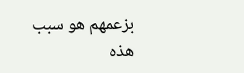بزعمهم هو سبب هذه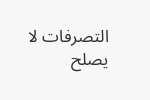التصرفات لا يصلح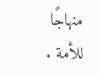منهاجًا للأمة .